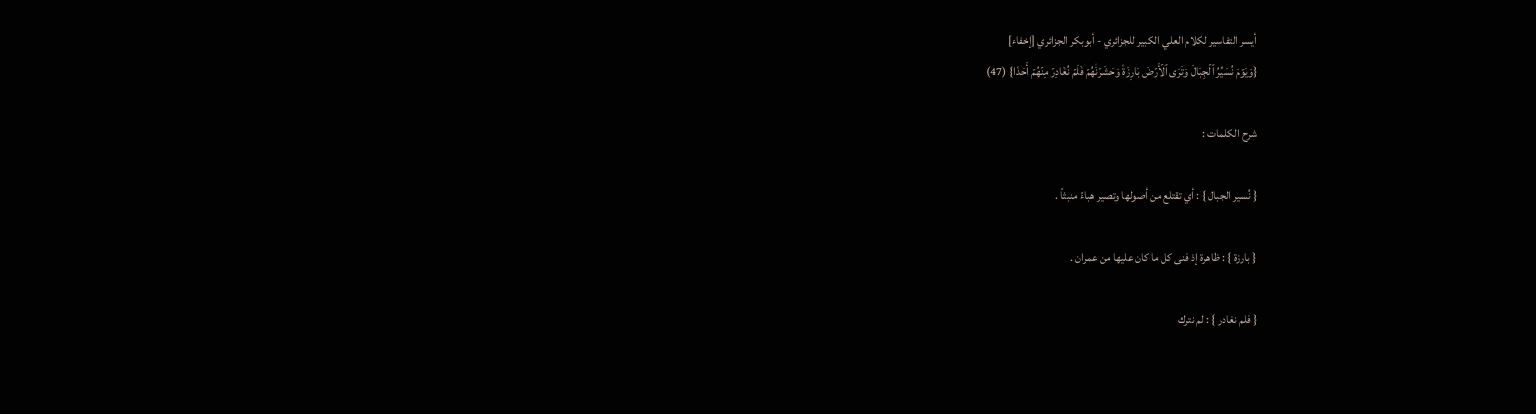أيسر التفاسير لكلام العلي الكبير للجزائري - أبوبكر الجزائري [إخفاء]
{وَيَوۡمَ نُسَيِّرُ ٱلۡجِبَالَ وَتَرَى ٱلۡأَرۡضَ بَارِزَةٗ وَحَشَرۡنَٰهُمۡ فَلَمۡ نُغَادِرۡ مِنۡهُمۡ أَحَدٗا} (47)

شرح الكلمات :

{ نُسير الجبال } : أي تقتلع من أصولها وتصير هباءً منبثاً .

{ بارزة } : ظاهرة إذ فنى كل ما كان عليها من عمران .

{ فلم نغادر } : لم نترك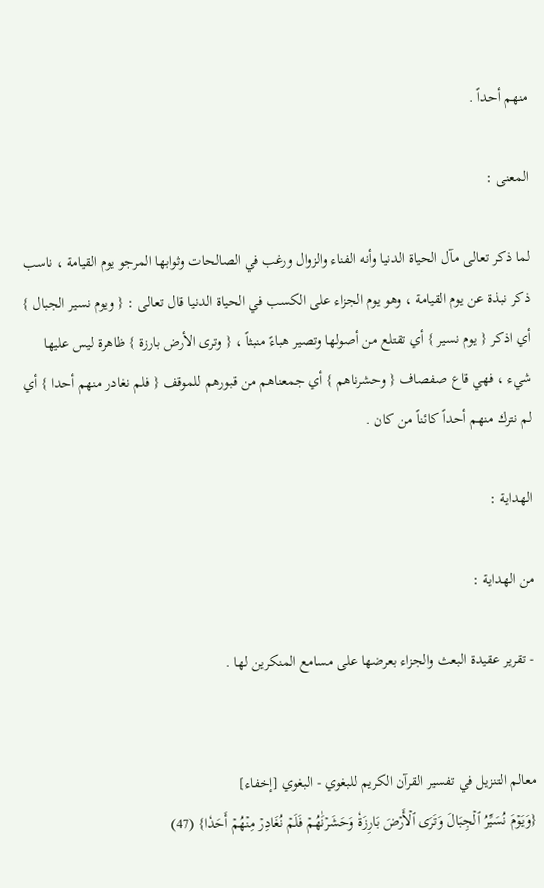منهم أحداً .

المعنى :

لما ذكر تعالى مآل الحياة الدنيا وأنه الفناء والزوال ورغب في الصالحات وثوابها المرجو يوم القيامة ، ناسب ذكر نبذة عن يوم القيامة ، وهو يوم الجزاء على الكسب في الحياة الدنيا قال تعالى : { ويوم نسير الجبال } أي اذكر { يوم نسير } أي تقتلع من أصولها وتصير هباءً منبثاً ، { وترى الأرض بارزة } ظاهرة ليس عليها شيء ، فهي قاع صفصاف { وحشرناهم } أي جمعناهم من قبورهم للموقف { فلم نغادر منهم أحدا } أي لم نترك منهم أحداً كائناً من كان .

الهداية :

من الهداية :

- تقرير عقيدة البعث والجزاء بعرضها على مسامع المنكرين لها .


معالم التنزيل في تفسير القرآن الكريم للبغوي - البغوي [إخفاء]
{وَيَوۡمَ نُسَيِّرُ ٱلۡجِبَالَ وَتَرَى ٱلۡأَرۡضَ بَارِزَةٗ وَحَشَرۡنَٰهُمۡ فَلَمۡ نُغَادِرۡ مِنۡهُمۡ أَحَدٗا} (47)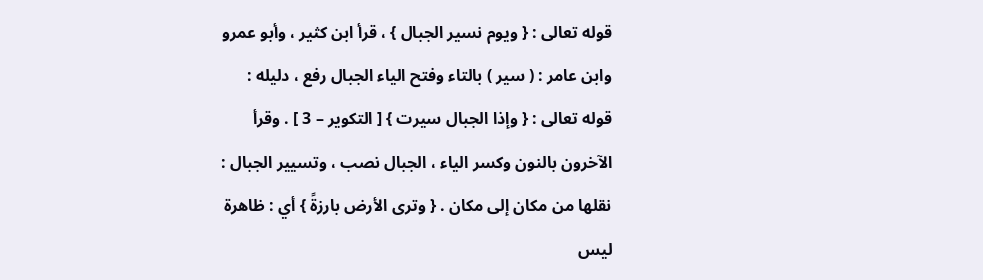قوله تعالى : { ويوم نسير الجبال } ، قرأ ابن كثير ، وأبو عمرو وابن عامر : ( سير ) بالتاء وفتح الياء الجبال رفع ، دليله : قوله تعالى : { وإذا الجبال سيرت } [ التكوير – 3 ] . وقرأ الآخرون بالنون وكسر الياء ، الجبال نصب ، وتسيير الجبال : نقلها من مكان إلى مكان . { وترى الأرض بارزةً } أي : ظاهرة ليس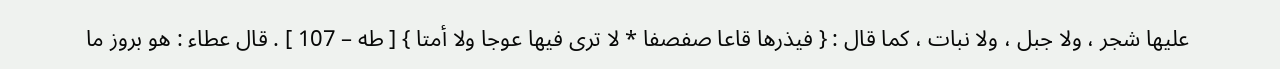عليها شجر ، ولا جبل ، ولا نبات ، كما قال : { فيذرها قاعا صفصفا * لا ترى فيها عوجا ولا أمتا } [ طه – 107 ] . قال عطاء : هو بروز ما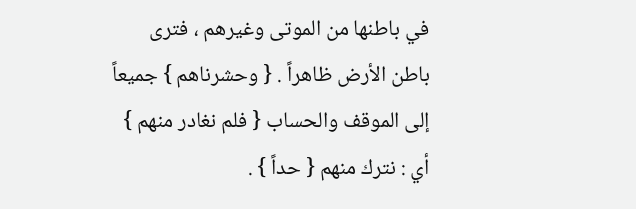في باطنها من الموتى وغيرهم ، فترى باطن الأرض ظاهراً . { وحشرناهم } جميعاً إلى الموقف والحساب { فلم نغادر منهم } أي : نترك منهم { حداً } .